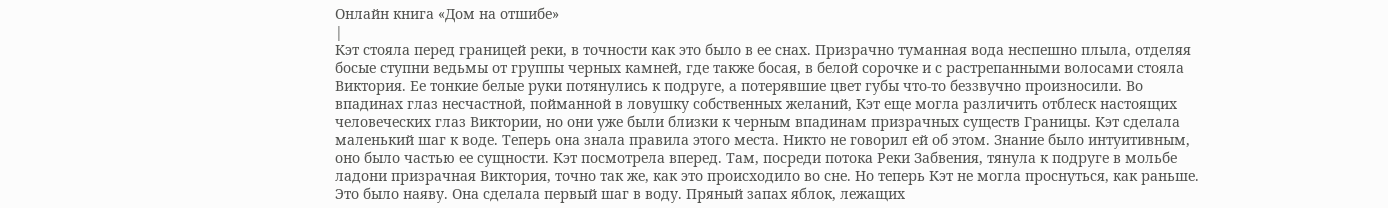Онлайн книга «Дом на отшибе»
|
Кэт стояла перед границей реки, в точности как это было в ее снах. Призрачно туманная вода неспешно плыла, отделяя босые ступни ведьмы от группы черных камней, где также босая, в белой сорочке и с растрепанными волосами стояла Виктория. Ее тонкие белые руки потянулись к подруге, а потерявшие цвет губы что-то беззвучно произносили. Во впадинах глаз несчастной, пойманной в ловушку собственных желаний, Кэт еще могла различить отблеск настоящих человеческих глаз Виктории, но они уже были близки к черным впадинам призрачных существ Границы. Кэт сделала маленький шаг к воде. Теперь она знала правила этого места. Никто не говорил ей об этом. Знание было интуитивным, оно было частью ее сущности. Кэт посмотрела вперед. Там, посреди потока Реки Забвения, тянула к подруге в мольбе ладони призрачная Виктория, точно так же, как это происходило во сне. Но теперь Кэт не могла проснуться, как раньше. Это было наяву. Она сделала первый шаг в воду. Пряный запах яблок, лежащих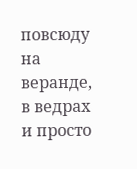повсюду на веранде, в ведрах и просто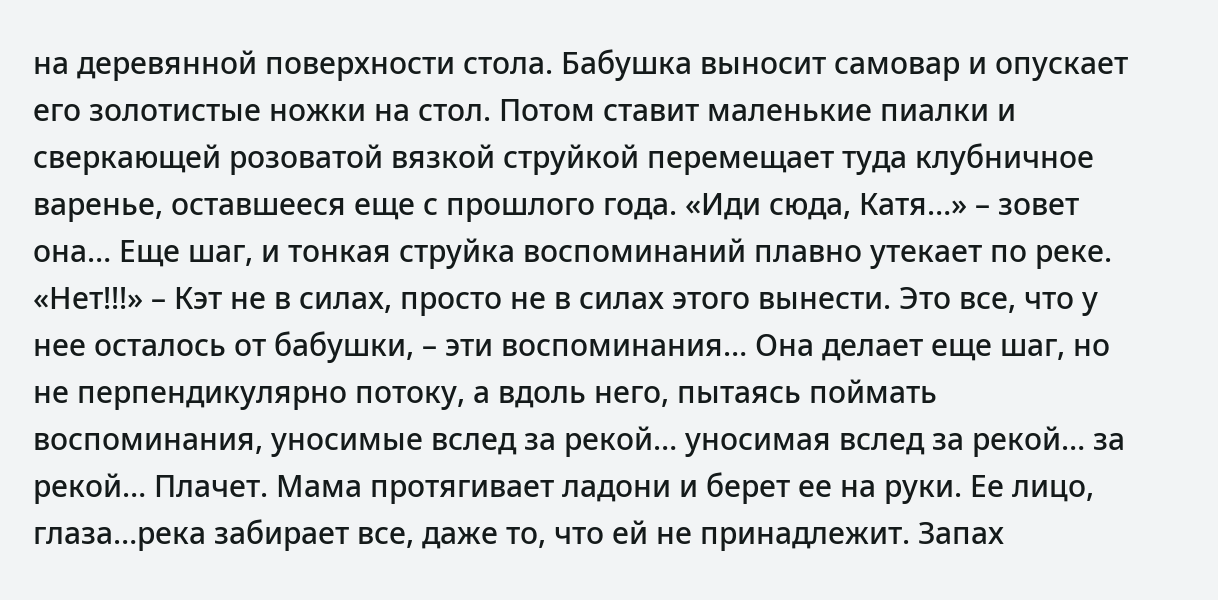на деревянной поверхности стола. Бабушка выносит самовар и опускает его золотистые ножки на стол. Потом ставит маленькие пиалки и сверкающей розоватой вязкой струйкой перемещает туда клубничное варенье, оставшееся еще с прошлого года. «Иди сюда, Катя…» – зовет она… Еще шаг, и тонкая струйка воспоминаний плавно утекает по реке. «Нет!!!» – Кэт не в силах, просто не в силах этого вынести. Это все, что у нее осталось от бабушки, – эти воспоминания… Она делает еще шаг, но не перпендикулярно потоку, а вдоль него, пытаясь поймать воспоминания, уносимые вслед за рекой… уносимая вслед за рекой… за рекой… Плачет. Мама протягивает ладони и берет ее на руки. Ее лицо, глаза…река забирает все, даже то, что ей не принадлежит. Запах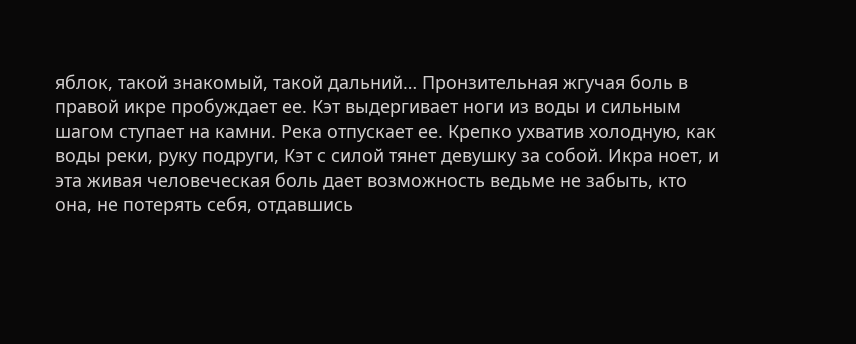яблок, такой знакомый, такой дальний… Пронзительная жгучая боль в правой икре пробуждает ее. Кэт выдергивает ноги из воды и сильным шагом ступает на камни. Река отпускает ее. Крепко ухватив холодную, как воды реки, руку подруги, Кэт с силой тянет девушку за собой. Икра ноет, и эта живая человеческая боль дает возможность ведьме не забыть, кто она, не потерять себя, отдавшись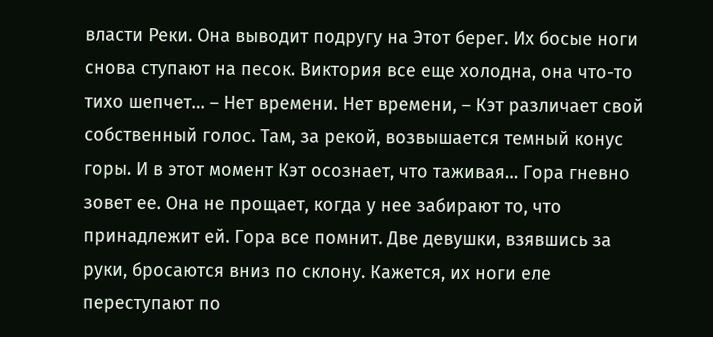власти Реки. Она выводит подругу на Этот берег. Их босые ноги снова ступают на песок. Виктория все еще холодна, она что-то тихо шепчет… – Нет времени. Нет времени, – Кэт различает свой собственный голос. Там, за рекой, возвышается темный конус горы. И в этот момент Кэт осознает, что таживая… Гора гневно зовет ее. Она не прощает, когда у нее забирают то, что принадлежит ей. Гора все помнит. Две девушки, взявшись за руки, бросаются вниз по склону. Кажется, их ноги еле переступают по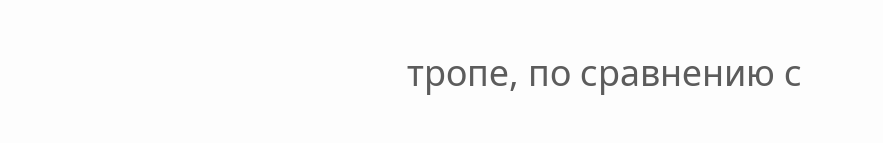тропе, по сравнению с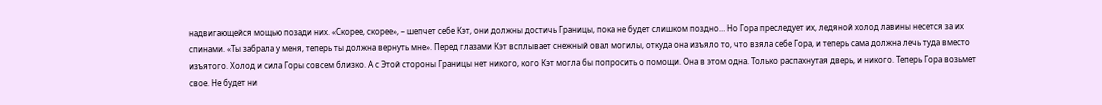надвигающейся мощью позади них. «Скорее, скорее», – шепчет себе Кэт, они должны достичь Границы, пока не будет слишком поздно… Но Гора преследует их, ледяной холод лавины несется за их спинами. «Ты забрала у меня, теперь ты должна вернуть мне». Перед глазами Кэт всплывает снежный овал могилы, откуда она изъяло то, что взяла себе Гора, и теперь сама должна лечь туда вместо изъятого. Холод и сила Горы совсем близко. А с Этой стороны Границы нет никого, кого Кэт могла бы попросить о помощи. Она в этом одна. Только распахнутая дверь, и никого. Теперь Гора возьмет свое. Не будет ни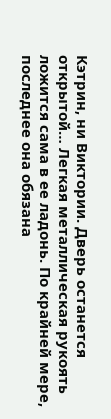Кэтрин, ни Виктории. Дверь останется открытой… Легкая металлическая рукоять ложится сама в ее ладонь. По крайней мере, последнее она обязана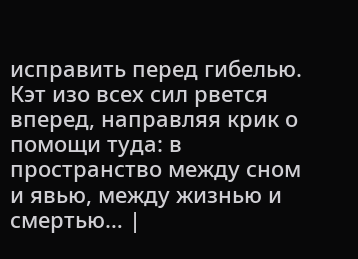исправить перед гибелью. Кэт изо всех сил рвется вперед, направляя крик о помощи туда: в пространство между сном и явью, между жизнью и смертью… |